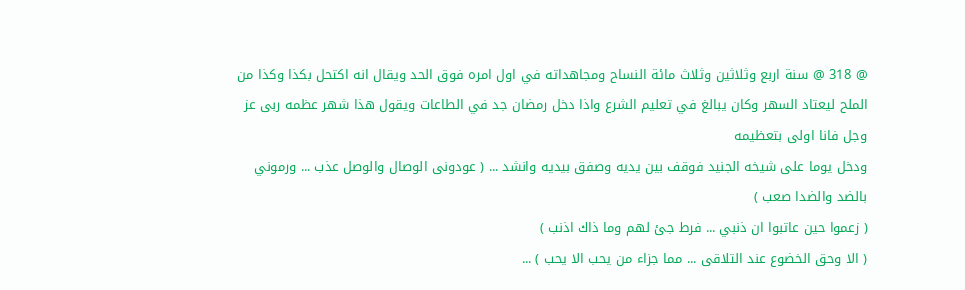@ 318 @ سنة اربع وثلاثين وثلاث مائة النساح ومجاهداته في اول امره فوق الحد ويقال انه اكتحل بكذا وكذا من الملح ليعتاد السهر وكان يبالغ في تعليم الشرع واذا دخل رمضان جد في الطاعات ويقول هذا شهر عظمه ربى عز وجل فانا اولى بتعظيمه
ودخل يوما على شيخه الجنيد فوقف بين يديه وصفق بيديه وانشد ... ( عودونى الوصال والوصل عذب ... ورموني بالضد والضدا صعب )
( زعموا حين عاتبوا ان ذنبي ... فرط جئ لهم وما ذاك اذنب )
( الا وحق الخضوع عند التلاقى ... مما جزاء من يحب الا يحب ) ...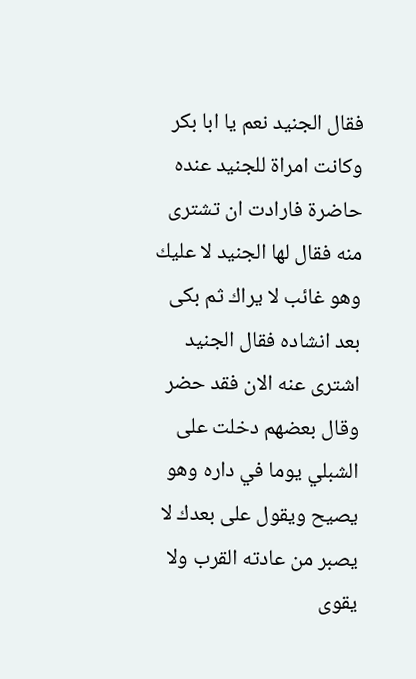فقال الجنيد نعم يا ابا بكر وكانت امراة للجنيد عنده حاضرة فارادت ان تشترى منه فقال لها الجنيد لا عليك وهو غائب لا يراك ثم بكى بعد انشاده فقال الجنيد اشترى عنه الان فقد حضر
وقال بعضهم دخلت على الشبلي يوما في داره وهو يصيح ويقول على بعدك لا يصبر من عادته القرب ولا يقوى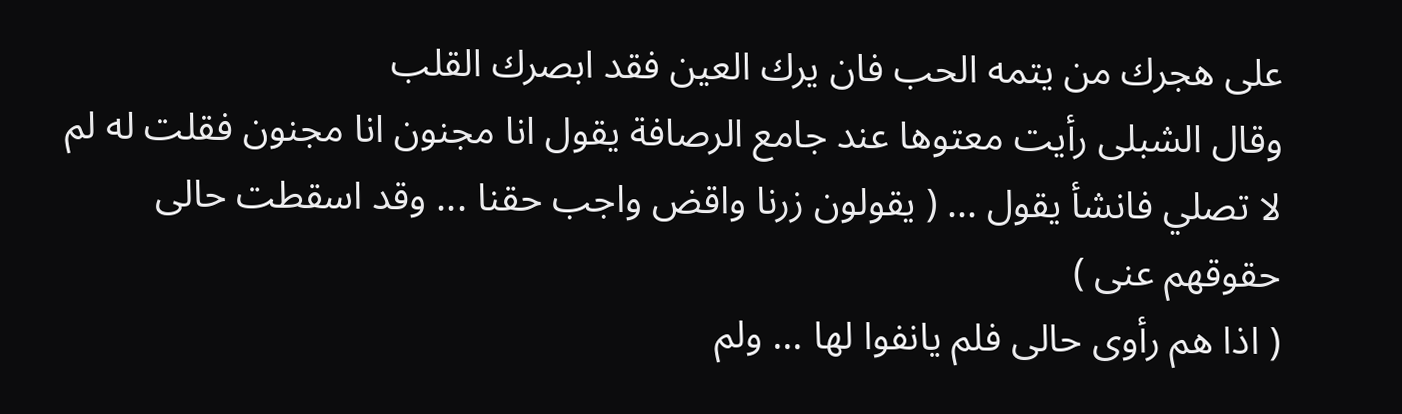على هجرك من يتمه الحب فان يرك العين فقد ابصرك القلب
وقال الشبلى رأيت معتوها عند جامع الرصافة يقول انا مجنون انا مجنون فقلت له لم لا تصلي فانشأ يقول ... ( يقولون زرنا واقض واجب حقنا ... وقد اسقطت حالى حقوقهم عنى )
( اذا هم رأوى حالى فلم يانفوا لها ... ولم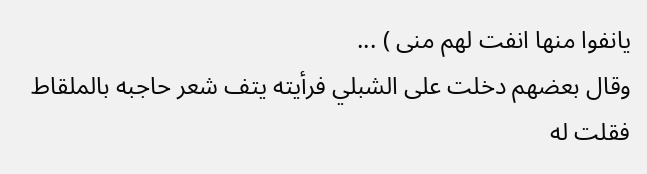يانفوا منها انفت لهم منى ) ...
وقال بعضهم دخلت على الشبلي فرأيته يتف شعر حاجبه بالملقاط فقلت له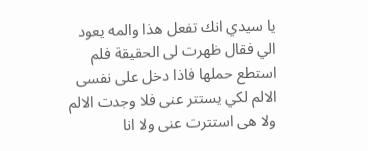يا سيدي انك تفعل هذا والمه يعود الي فقال ظهرت لى الحقيقة فلم استطع حملها فاذا دخل على نفسى الالم لكي يستتر عنى فلا وجدت الالم ولا هى استترت عنى ولا انا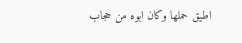اطيق حملها وكان ابوه من حجاب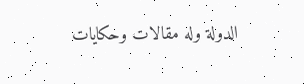الدولة وله مقالات وحكايات